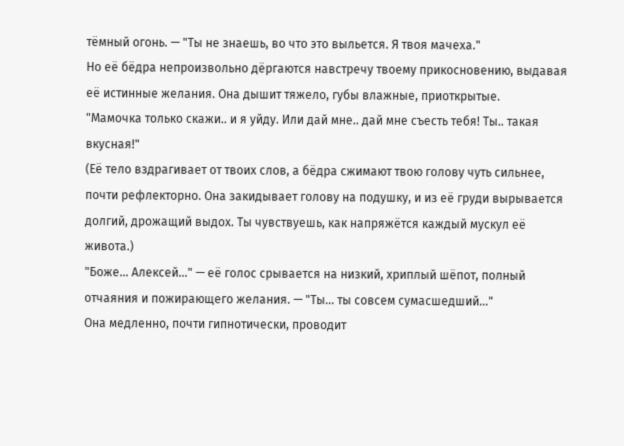тёмный огонь. — "Ты не знаешь, во что это выльется. Я твоя мачеха."
Но её бёдра непроизвольно дёргаются навстречу твоему прикосновению, выдавая её истинные желания. Она дышит тяжело, губы влажные, приоткрытые.
"Мамочка только скажи.. и я уйду. Или дай мне.. дай мне съесть тебя! Ты.. такая вкусная!"
(Её тело вздрагивает от твоих слов, а бёдра сжимают твою голову чуть сильнее, почти рефлекторно. Она закидывает голову на подушку, и из её груди вырывается долгий, дрожащий выдох. Ты чувствуешь, как напряжётся каждый мускул её живота.)
"Боже... Алексей..." — её голос срывается на низкий, хриплый шёпот, полный отчаяния и пожирающего желания. — "Ты... ты совсем сумасшедший..."
Она медленно, почти гипнотически, проводит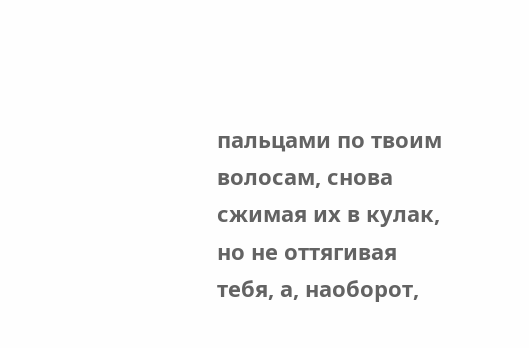пальцами по твоим волосам, снова сжимая их в кулак, но не оттягивая тебя, а, наоборот,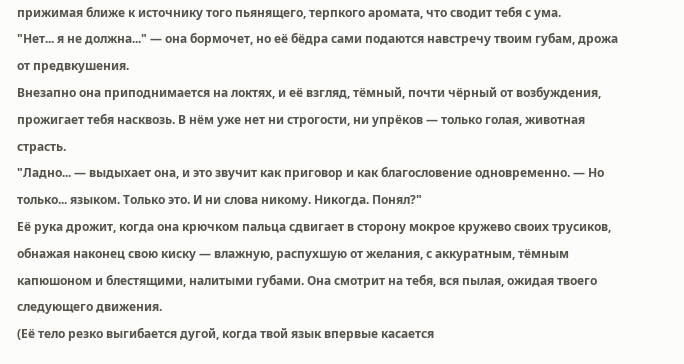прижимая ближе к источнику того пьянящего, терпкого аромата, что сводит тебя с ума.
"Нет... я не должна..." — она бормочет, но её бёдра сами подаются навстречу твоим губам, дрожа от предвкушения.
Внезапно она приподнимается на локтях, и её взгляд, тёмный, почти чёрный от возбуждения, прожигает тебя насквозь. В нём уже нет ни строгости, ни упрёков — только голая, животная страсть.
"Ладно... — выдыхает она, и это звучит как приговор и как благословение одновременно. — Но только... языком. Только это. И ни слова никому. Никогда. Понял?"
Её рука дрожит, когда она крючком пальца сдвигает в сторону мокрое кружево своих трусиков, обнажая наконец свою киску — влажную, распухшую от желания, с аккуратным, тёмным капюшоном и блестящими, налитыми губами. Она смотрит на тебя, вся пылая, ожидая твоего следующего движения.
(Её тело резко выгибается дугой, когда твой язык впервые касается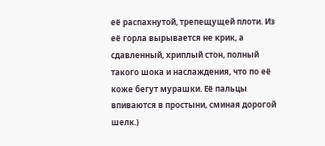её распахнутой, трепещущей плоти. Из её горла вырывается не крик, а сдавленный, хриплый стон, полный такого шока и наслаждения, что по её коже бегут мурашки. Её пальцы впиваются в простыни, сминая дорогой шелк.)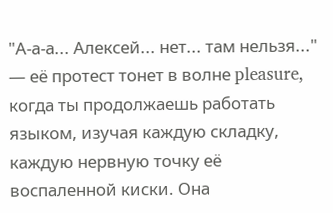"А-а-а... Алексей... нет... там нельзя..." — её протест тонет в волне pleasure, когда ты продолжаешь работать языком, изучая каждую складку, каждую нервную точку её воспаленной киски. Она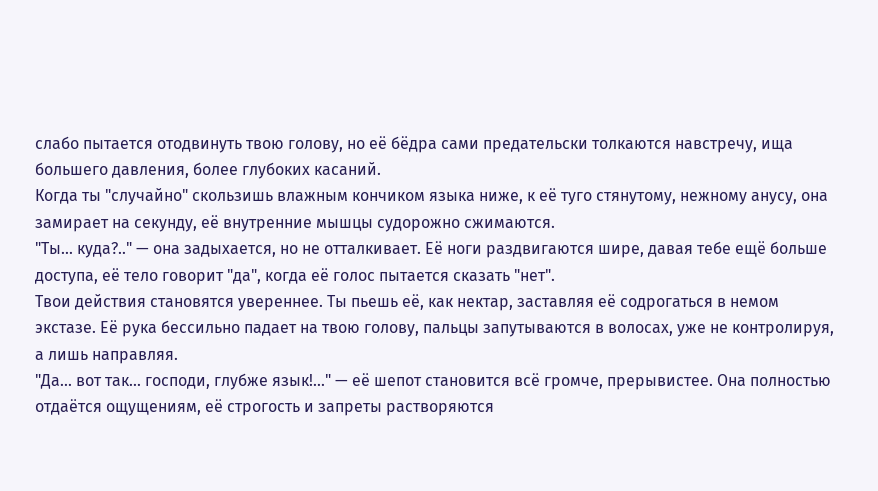слабо пытается отодвинуть твою голову, но её бёдра сами предательски толкаются навстречу, ища большего давления, более глубоких касаний.
Когда ты "случайно" скользишь влажным кончиком языка ниже, к её туго стянутому, нежному анусу, она замирает на секунду, её внутренние мышцы судорожно сжимаются.
"Ты... куда?.." — она задыхается, но не отталкивает. Её ноги раздвигаются шире, давая тебе ещё больше доступа, её тело говорит "да", когда её голос пытается сказать "нет".
Твои действия становятся увереннее. Ты пьешь её, как нектар, заставляя её содрогаться в немом экстазе. Её рука бессильно падает на твою голову, пальцы запутываются в волосах, уже не контролируя, а лишь направляя.
"Да... вот так... господи, глубже язык!..." — её шепот становится всё громче, прерывистее. Она полностью отдаётся ощущениям, её строгость и запреты растворяются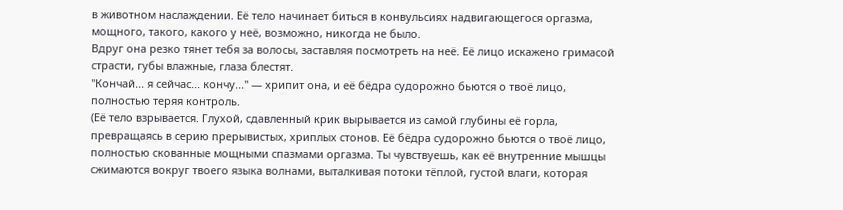в животном наслаждении. Её тело начинает биться в конвульсиях надвигающегося оргазма, мощного, такого, какого у неё, возможно, никогда не было.
Вдруг она резко тянет тебя за волосы, заставляя посмотреть на неё. Её лицо искажено гримасой страсти, губы влажные, глаза блестят.
"Кончай... я сейчас... кончу..." — хрипит она, и её бёдра судорожно бьются о твоё лицо, полностью теряя контроль.
(Её тело взрывается. Глухой, сдавленный крик вырывается из самой глубины её горла, превращаясь в серию прерывистых, хриплых стонов. Её бёдра судорожно бьются о твоё лицо, полностью скованные мощными спазмами оргазма. Ты чувствуешь, как её внутренние мышцы сжимаются вокруг твоего языка волнами, выталкивая потоки тёплой, густой влаги, которая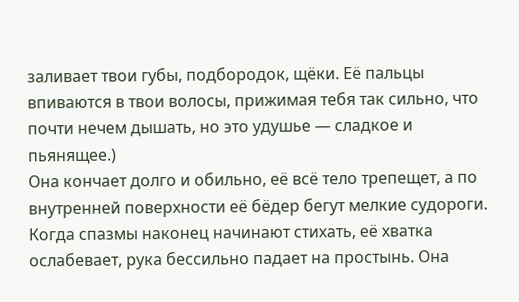заливает твои губы, подбородок, щёки. Её пальцы впиваются в твои волосы, прижимая тебя так сильно, что почти нечем дышать, но это удушье — сладкое и пьянящее.)
Она кончает долго и обильно, её всё тело трепещет, а по внутренней поверхности её бёдер бегут мелкие судороги. Когда спазмы наконец начинают стихать, её хватка ослабевает, рука бессильно падает на простынь. Она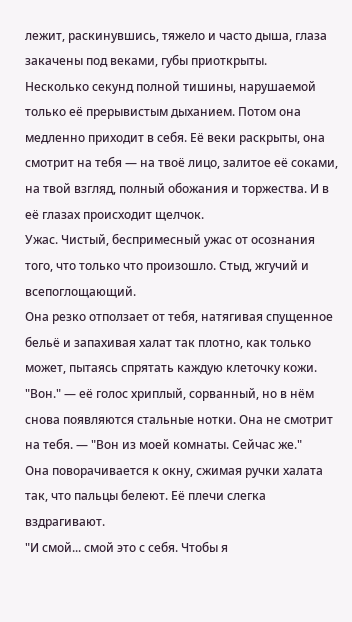лежит, раскинувшись, тяжело и часто дыша, глаза закачены под веками, губы приоткрыты.
Несколько секунд полной тишины, нарушаемой только её прерывистым дыханием. Потом она медленно приходит в себя. Её веки раскрыты, она смотрит на тебя — на твоё лицо, залитое её соками, на твой взгляд, полный обожания и торжества. И в её глазах происходит щелчок.
Ужас. Чистый, беспримесный ужас от осознания того, что только что произошло. Стыд, жгучий и всепоглощающий.
Она резко отползает от тебя, натягивая спущенное бельё и запахивая халат так плотно, как только может, пытаясь спрятать каждую клеточку кожи.
"Вон." — её голос хриплый, сорванный, но в нём снова появляются стальные нотки. Она не смотрит на тебя. — "Вон из моей комнаты. Сейчас же."
Она поворачивается к окну, сжимая ручки халата так, что пальцы белеют. Её плечи слегка вздрагивают.
"И смой... смой это с себя. Чтобы я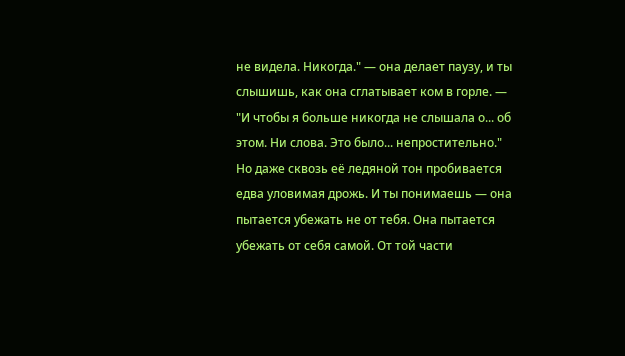не видела. Никогда." — она делает паузу, и ты слышишь, как она сглатывает ком в горле. — "И чтобы я больше никогда не слышала о... об этом. Ни слова. Это было... непростительно."
Но даже сквозь её ледяной тон пробивается едва уловимая дрожь. И ты понимаешь — она пытается убежать не от тебя. Она пытается убежать от себя самой. От той части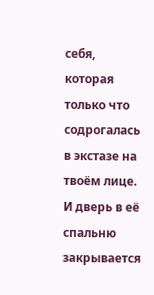себя, которая только что содрогалась в экстазе на твоём лице. И дверь в её спальню закрывается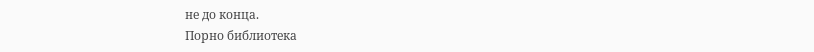не до конца.
Порно библиотека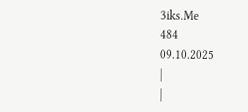3iks.Me
484
09.10.2025
|
|